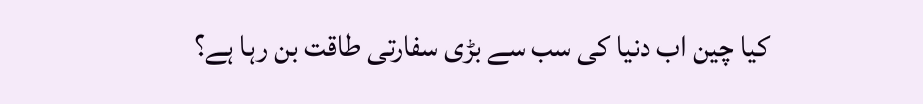کیا چین اب دنیا کی سب سے بڑی سفارتی طاقت بن رہا ہے؟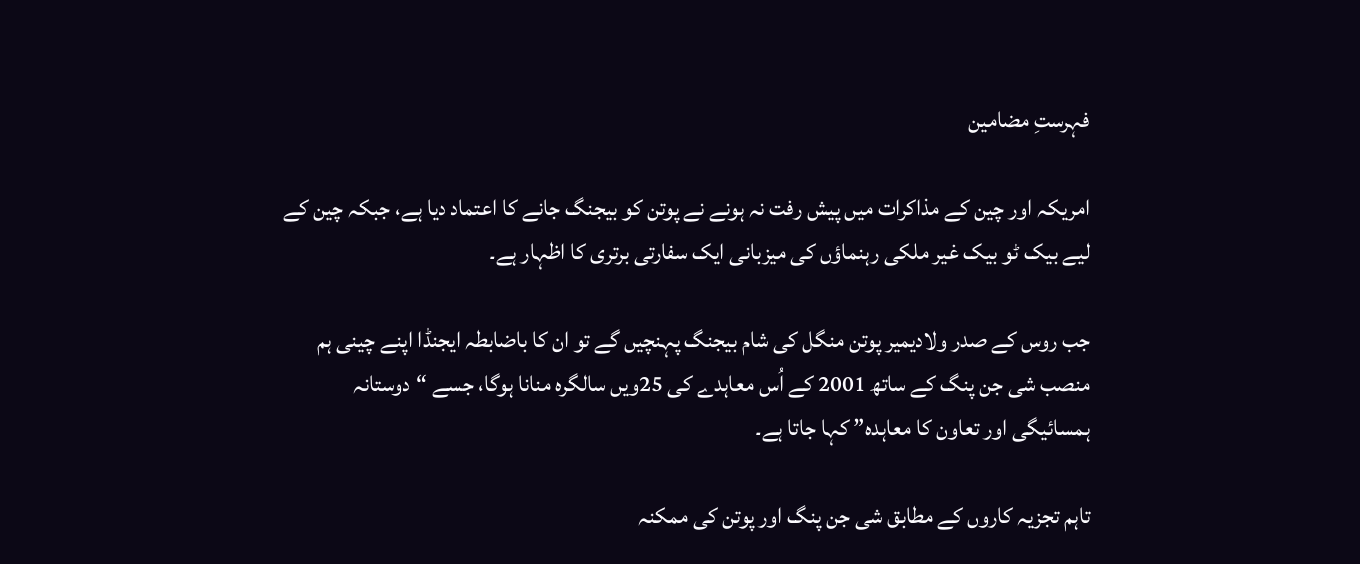فہرستِ مضامین

امریکہ اور چین کے مذاکرات میں پیش رفت نہ ہونے نے پوتن کو بیجنگ جانے کا اعتماد دیا ہے، جبکہ چین کے لیے بیک ٹو بیک غیر ملکی رہنماؤں کی میزبانی ایک سفارتی برتری کا اظہار ہے۔

جب روس کے صدر ولادیمیر پوتن منگل کی شام بیجنگ پہنچیں گے تو ان کا باضابطہ ایجنڈا اپنے چینی ہم منصب شی جن پنگ کے ساتھ 2001 کے اُس معاہدے کی 25ویں سالگرہ منانا ہوگا، جسے “دوستانہ ہمسائیگی اور تعاون کا معاہدہ” کہا جاتا ہے۔

تاہم تجزیہ کاروں کے مطابق شی جن پنگ اور پوتن کی ممکنہ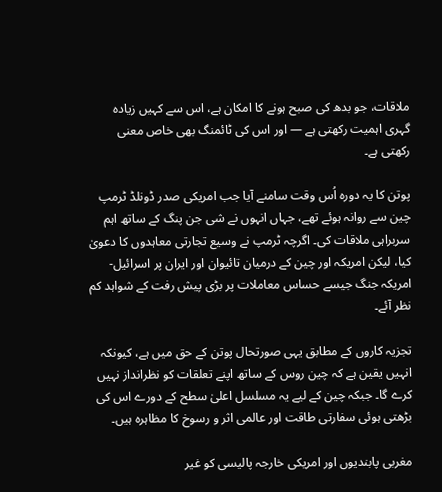ملاقات، جو بدھ کی صبح ہونے کا امکان ہے، اس سے کہیں زیادہ گہری اہمیت رکھتی ہے — اور اس کی ٹائمنگ بھی خاص معنی رکھتی ہے۔

پوتن کا یہ دورہ اُس وقت سامنے آیا جب امریکی صدر ڈونلڈ ٹرمپ چین سے روانہ ہوئے تھے، جہاں انہوں نے شی جن پنگ کے ساتھ اہم سربراہی ملاقات کی۔ اگرچہ ٹرمپ نے وسیع تجارتی معاہدوں کا دعویٰ کیا، لیکن امریکہ اور چین کے درمیان تائیوان اور ایران پر اسرائیل-امریکہ جنگ جیسے حساس معاملات پر بڑی پیش رفت کے شواہد کم نظر آئے۔

تجزیہ کاروں کے مطابق یہی صورتحال پوتن کے حق میں ہے، کیونکہ انہیں یقین ہے کہ چین روس کے ساتھ اپنے تعلقات کو نظرانداز نہیں کرے گا۔ جبکہ چین کے لیے یہ مسلسل اعلیٰ سطح کے دورے اس کی بڑھتی ہوئی سفارتی طاقت اور عالمی اثر و رسوخ کا مظاہرہ ہیں۔

مغربی پابندیوں اور امریکی خارجہ پالیسی کو غیر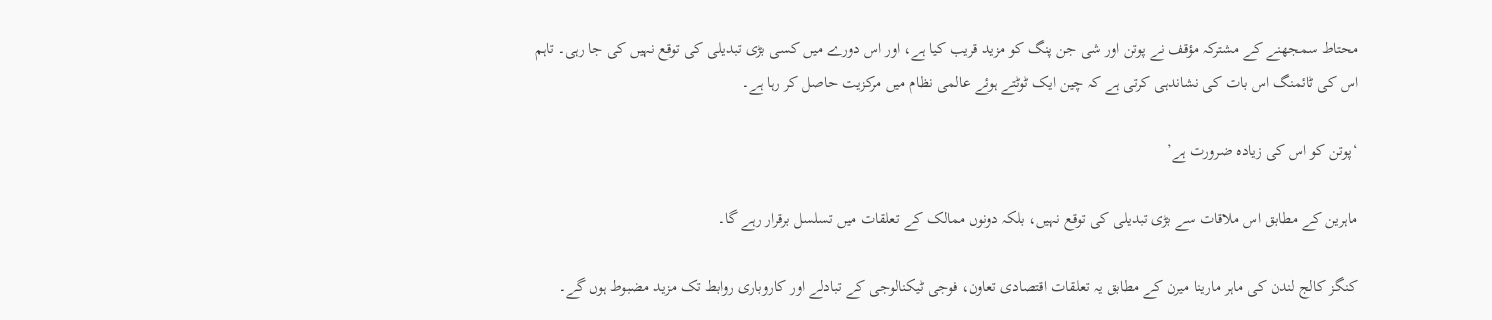محتاط سمجھنے کے مشترکہ مؤقف نے پوتن اور شی جن پنگ کو مزید قریب کیا ہے، اور اس دورے میں کسی بڑی تبدیلی کی توقع نہیں کی جا رہی۔ تاہم اس کی ٹائمنگ اس بات کی نشاندہی کرتی ہے کہ چین ایک ٹوٹتے ہوئے عالمی نظام میں مرکزیت حاصل کر رہا ہے۔

‘پوتن کو اس کی زیادہ ضرورت ہے’

ماہرین کے مطابق اس ملاقات سے بڑی تبدیلی کی توقع نہیں، بلکہ دونوں ممالک کے تعلقات میں تسلسل برقرار رہے گا۔

کنگز کالج لندن کی ماہر مارینا میرن کے مطابق یہ تعلقات اقتصادی تعاون، فوجی ٹیکنالوجی کے تبادلے اور کاروباری روابط تک مزید مضبوط ہوں گے۔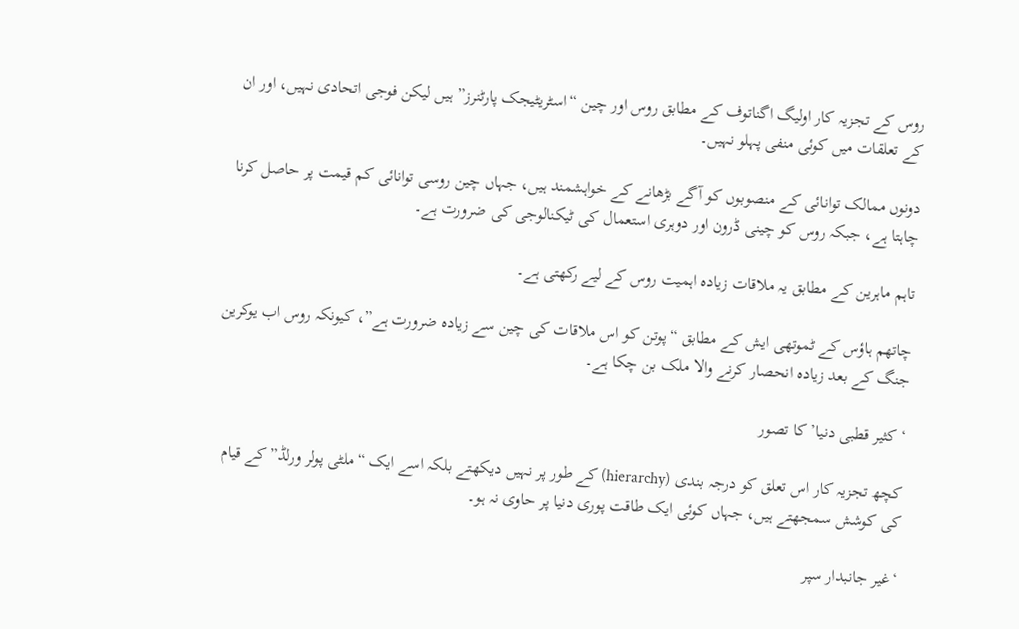روس کے تجزیہ کار اولیگ اگناتوف کے مطابق روس اور چین “اسٹریٹیجک پارٹنرز” ہیں لیکن فوجی اتحادی نہیں، اور ان کے تعلقات میں کوئی منفی پہلو نہیں۔

دونوں ممالک توانائی کے منصوبوں کو آگے بڑھانے کے خواہشمند ہیں، جہاں چین روسی توانائی کم قیمت پر حاصل کرنا چاہتا ہے، جبکہ روس کو چینی ڈرون اور دوہری استعمال کی ٹیکنالوجی کی ضرورت ہے۔

تاہم ماہرین کے مطابق یہ ملاقات زیادہ اہمیت روس کے لیے رکھتی ہے۔

چاتھم ہاؤس کے ٹموتھی ایش کے مطابق “پوتن کو اس ملاقات کی چین سے زیادہ ضرورت ہے”، کیونکہ روس اب یوکرین جنگ کے بعد زیادہ انحصار کرنے والا ملک بن چکا ہے۔

‘کثیر قطبی دنیا’ کا تصور

کچھ تجزیہ کار اس تعلق کو درجہ بندی (hierarchy) کے طور پر نہیں دیکھتے بلکہ اسے ایک “ملٹی پولر ورلڈ” کے قیام کی کوشش سمجھتے ہیں، جہاں کوئی ایک طاقت پوری دنیا پر حاوی نہ ہو۔

‘غیر جانبدار سپر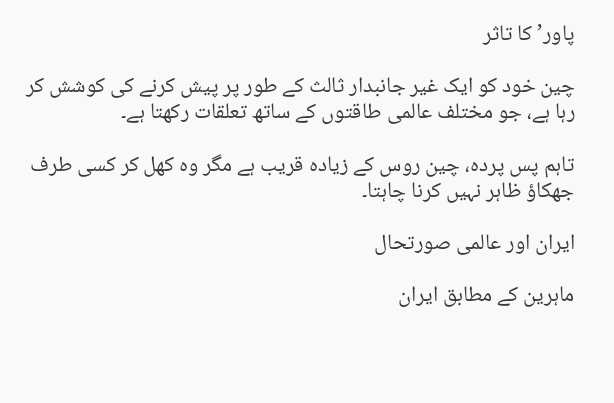پاور’ کا تاثر

چین خود کو ایک غیر جانبدار ثالث کے طور پر پیش کرنے کی کوشش کر رہا ہے، جو مختلف عالمی طاقتوں کے ساتھ تعلقات رکھتا ہے۔

تاہم پس پردہ، چین روس کے زیادہ قریب ہے مگر وہ کھل کر کسی طرف جھکاؤ ظاہر نہیں کرنا چاہتا۔

ایران اور عالمی صورتحال

ماہرین کے مطابق ایران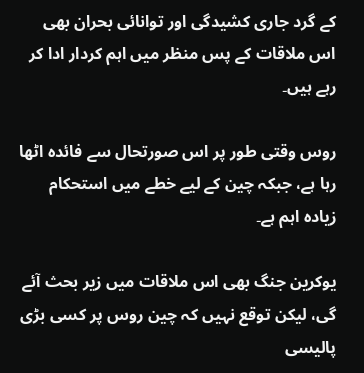کے گرد جاری کشیدگی اور توانائی بحران بھی اس ملاقات کے پس منظر میں اہم کردار ادا کر رہے ہیں۔

روس وقتی طور پر اس صورتحال سے فائدہ اٹھا رہا ہے، جبکہ چین کے لیے خطے میں استحکام زیادہ اہم ہے۔

یوکرین جنگ بھی اس ملاقات میں زیر بحث آئے گی، لیکن توقع نہیں کہ چین روس پر کسی بڑی پالیسی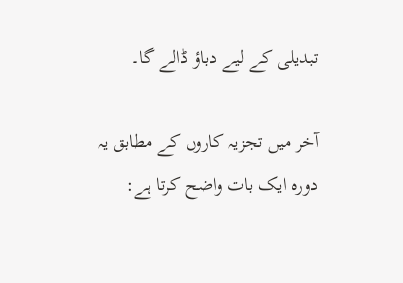تبدیلی کے لیے دباؤ ڈالے گا۔

آخر میں تجزیہ کاروں کے مطابق یہ دورہ ایک بات واضح کرتا ہے: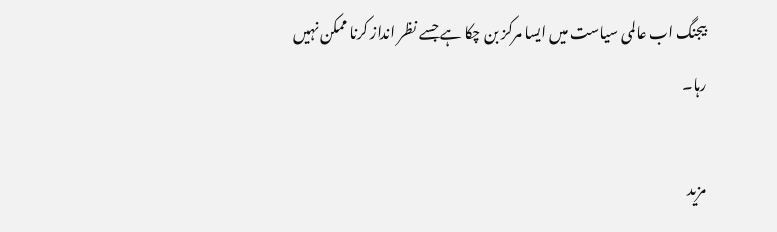بیجنگ اب عالمی سیاست میں ایسا مرکز بن چکا ہے جسے نظر انداز کرنا ممکن نہیں رہا۔

مزید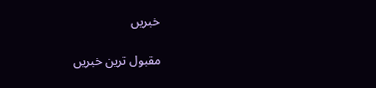خبریں

مقبول ترین خبریں